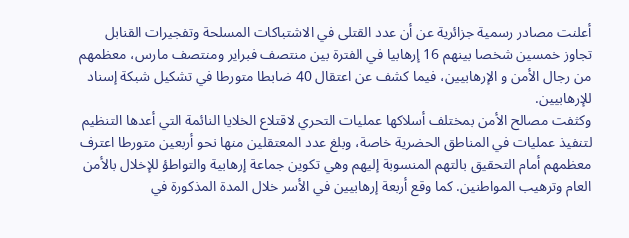أعلنت مصادر رسمية جزائرية عن أن عدد القتلى في الاشتباكات المسلحة وتفجيرات القنابل تجاوز خمسين شخصا بينهم 16 إرهابيا في الفترة بين منتصف فبراير ومنتصف مارس، معظمهم من رجال الأمن و الإرهابيين، فيما كشف عن اعتقال 40 ضابطا متورطا في تشكيل شبكة إسناد للإرهابيين.
وكثفت مصالح الأمن بمختلف أسلاكها عمليات التحري لاقتلاع الخلايا النائمة التي أعدها التنظيم لتنفيذ عمليات في المناطق الحضرية خاصة، وبلغ عدد المعتقلين منها نحو أربعين متورطا اعترف معظمهم أمام التحقيق بالتهم المنسوبة إليهم وهي تكوين جماعة إرهابية والتواطؤ للإخلال بالأمن العام وترهيب المواطنين. كما وقع أربعة إرهابيين في الأسر خلال المدة المذكورة في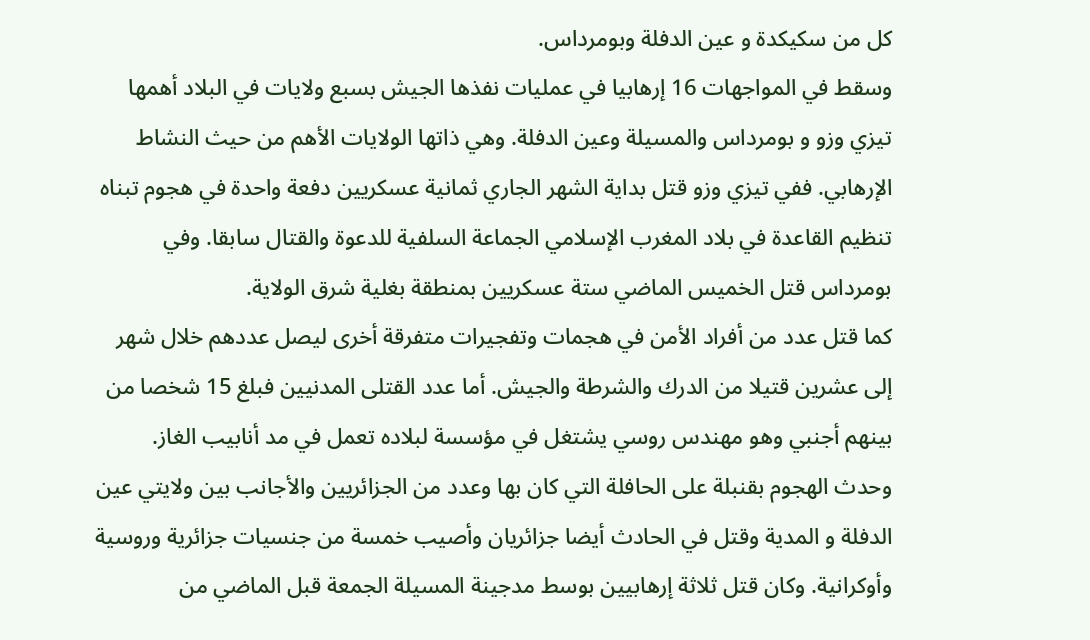كل من سكيكدة و عين الدفلة وبومرداس.
وسقط في المواجهات 16 إرهابيا في عمليات نفذها الجيش بسبع ولايات في البلاد أهمها تيزي وزو و بومرداس والمسيلة وعين الدفلة. وهي ذاتها الولايات الأهم من حيث النشاط الإرهابي. ففي تيزي وزو قتل بداية الشهر الجاري ثمانية عسكريين دفعة واحدة في هجوم تبناه تنظيم القاعدة في بلاد المغرب الإسلامي الجماعة السلفية للدعوة والقتال سابقا. وفي بومرداس قتل الخميس الماضي ستة عسكريين بمنطقة بغلية شرق الولاية.
كما قتل عدد من أفراد الأمن في هجمات وتفجيرات متفرقة أخرى ليصل عددهم خلال شهر إلى عشرين قتيلا من الدرك والشرطة والجيش. أما عدد القتلى المدنيين فبلغ 15 شخصا من بينهم أجنبي وهو مهندس روسي يشتغل في مؤسسة لبلاده تعمل في مد أنابيب الغاز.
وحدث الهجوم بقنبلة على الحافلة التي كان بها وعدد من الجزائريين والأجانب بين ولايتي عين الدفلة و المدية وقتل في الحادث أيضا جزائريان وأصيب خمسة من جنسيات جزائرية وروسية وأوكرانية. وكان قتل ثلاثة إرهابيين بوسط مدجينة المسيلة الجمعة قبل الماضي من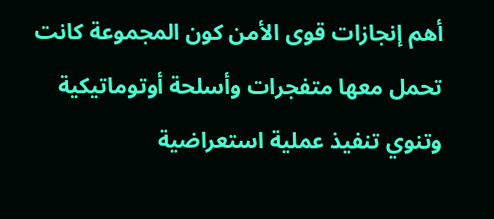أهم إنجازات قوى الأمن كون المجموعة كانت تحمل معها متفجرات وأسلحة أوتوماتيكية وتنوي تنفيذ عملية استعراضية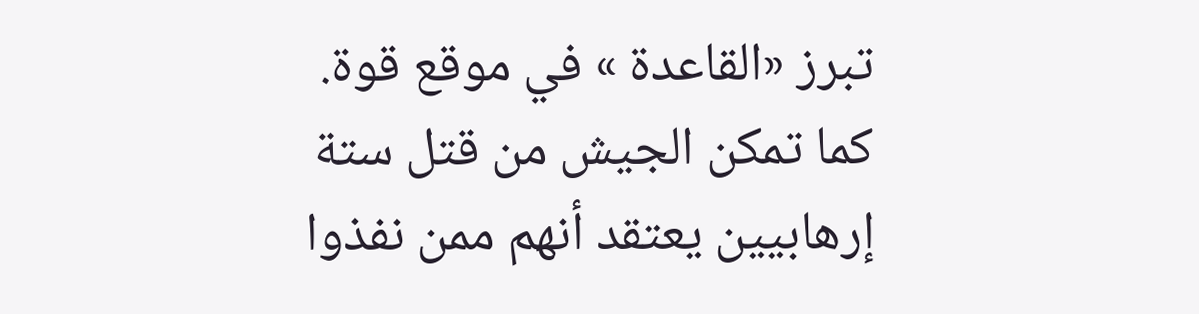تبرز «القاعدة » في موقع قوة.
كما تمكن الجيش من قتل ستة إرهابيين يعتقد أنهم ممن نفذوا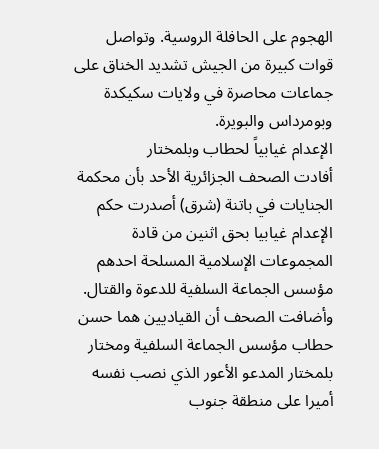الهجوم على الحافلة الروسية. وتواصل قوات كبيرة من الجيش تشديد الخناق على جماعات محاصرة في ولايات سكيكدة وبومرداس والبويرة.
الإعدام غيابياً لحطاب وبلمختار
أفادت الصحف الجزائرية الأحد بأن محكمة الجنايات في باتنة (شرق) أصدرت حكم الإعدام غيابيا بحق اثنين من قادة المجموعات الإسلامية المسلحة احدهم مؤسس الجماعة السلفية للدعوة والقتال. وأضافت الصحف أن القياديين هما حسن حطاب مؤسس الجماعة السلفية ومختار بلمختار المدعو الأعور الذي نصب نفسه أميرا على منطقة جنوب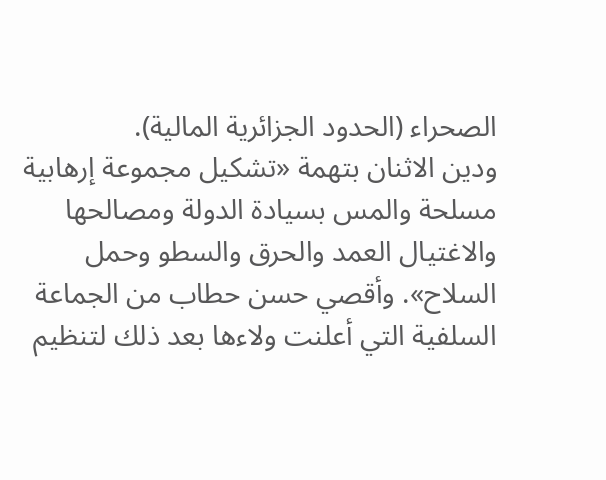الصحراء (الحدود الجزائرية المالية).
ودين الاثنان بتهمة «تشكيل مجموعة إرهابية مسلحة والمس بسيادة الدولة ومصالحها والاغتيال العمد والحرق والسطو وحمل السلاح». وأقصي حسن حطاب من الجماعة السلفية التي أعلنت ولاءها بعد ذلك لتنظيم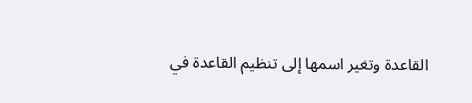القاعدة وتغير اسمها إلى تنظيم القاعدة في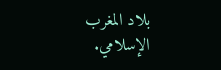بلاد المغرب الإسلامي.